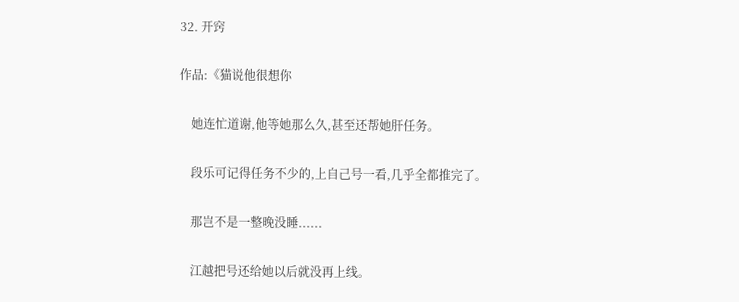32. 开窍

作品:《猫说他很想你

    她连忙道谢,他等她那么久,甚至还帮她肝任务。

    段乐可记得任务不少的,上自己号一看,几乎全都推完了。

    那岂不是一整晚没睡......

    江越把号还给她以后就没再上线。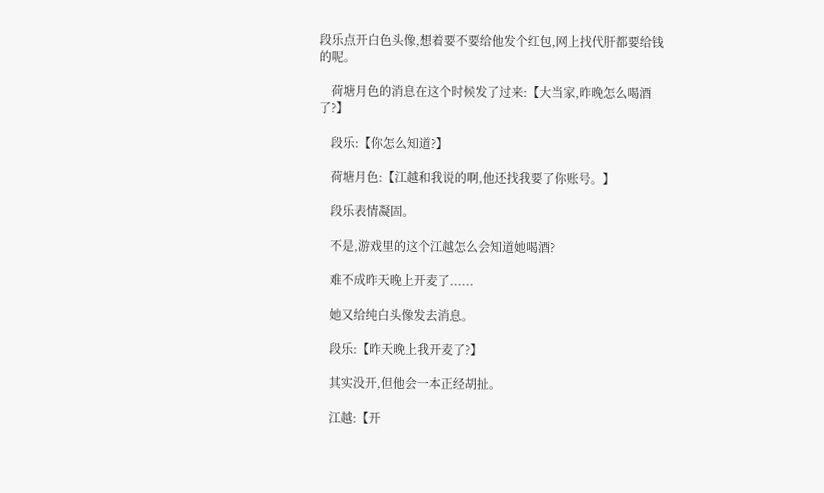段乐点开白色头像,想着要不要给他发个红包,网上找代肝都要给钱的呢。

    荷塘月色的消息在这个时候发了过来:【大当家,昨晚怎么喝酒了?】

    段乐:【你怎么知道?】

    荷塘月色:【江越和我说的啊,他还找我要了你账号。】

    段乐表情凝固。

    不是,游戏里的这个江越怎么会知道她喝酒?

    难不成昨天晚上开麦了......

    她又给纯白头像发去消息。

    段乐:【昨天晚上我开麦了?】

    其实没开,但他会一本正经胡扯。

    江越:【开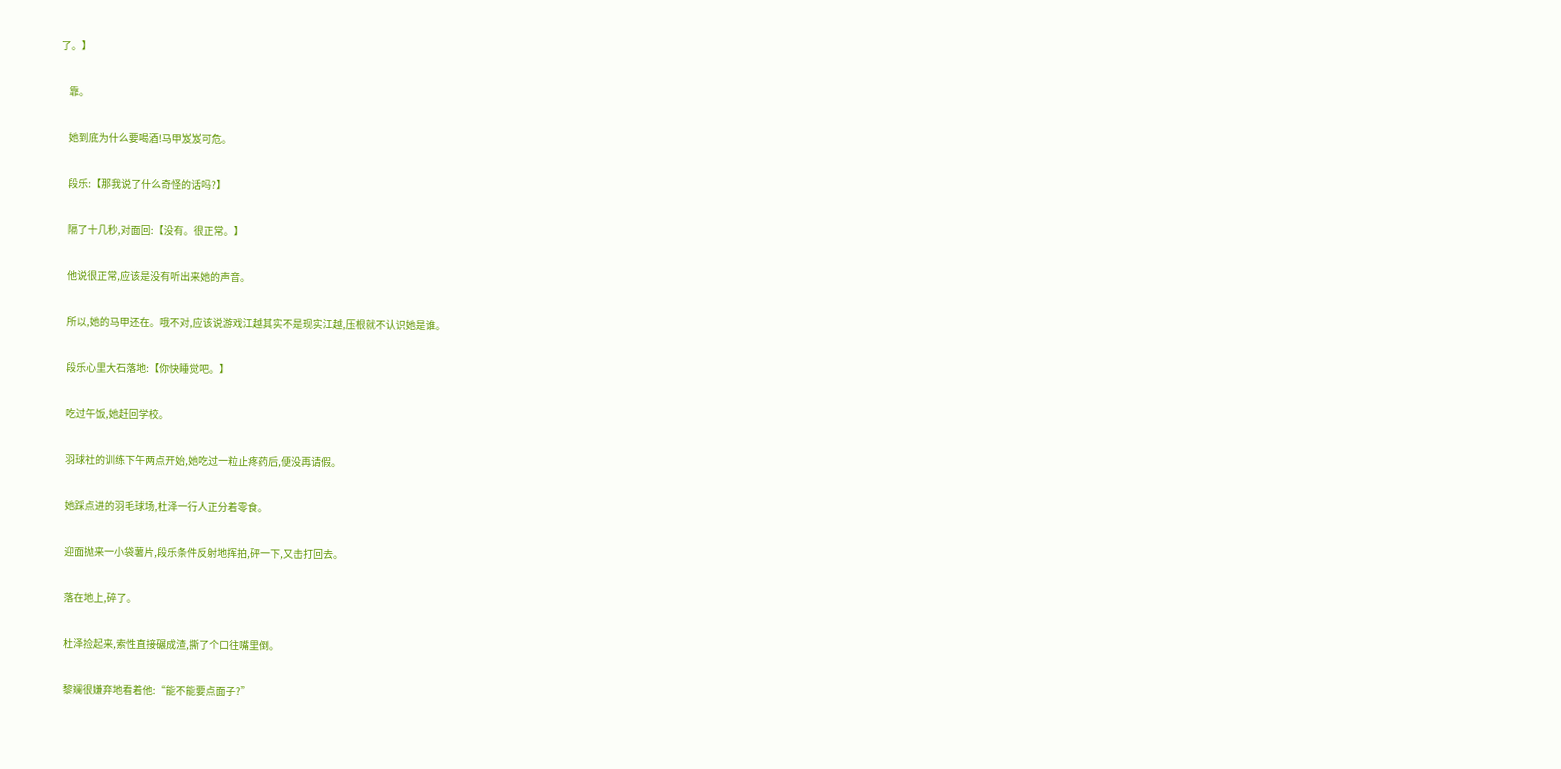了。】

    靠。

    她到底为什么要喝酒!马甲岌岌可危。

    段乐:【那我说了什么奇怪的话吗?】

    隔了十几秒,对面回:【没有。很正常。】

    他说很正常,应该是没有听出来她的声音。

    所以,她的马甲还在。哦不对,应该说游戏江越其实不是现实江越,压根就不认识她是谁。

    段乐心里大石落地:【你快睡觉吧。】

    吃过午饭,她赶回学校。

    羽球社的训练下午两点开始,她吃过一粒止疼药后,便没再请假。

    她踩点进的羽毛球场,杜泽一行人正分着零食。

    迎面抛来一小袋薯片,段乐条件反射地挥拍,砰一下,又击打回去。

    落在地上,碎了。

    杜泽捡起来,索性直接碾成渣,撕了个口往嘴里倒。

    黎斓很嫌弃地看着他:“能不能要点面子?”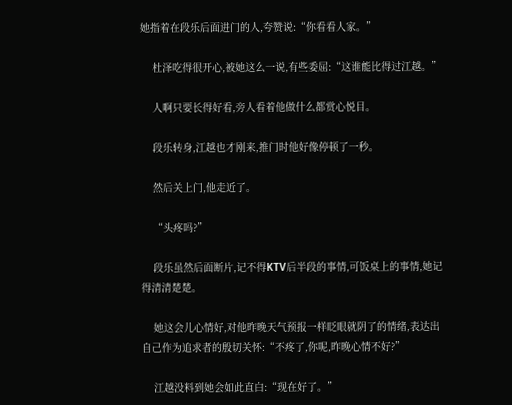她指着在段乐后面进门的人,夸赞说:“你看看人家。”

    杜泽吃得很开心,被她这么一说,有些委屈:“这谁能比得过江越。”

    人啊只要长得好看,旁人看着他做什么都赏心悦目。

    段乐转身,江越也才刚来,推门时他好像停顿了一秒。

    然后关上门,他走近了。

    “头疼吗?”

    段乐虽然后面断片,记不得KTV后半段的事情,可饭桌上的事情,她记得清清楚楚。

    她这会儿心情好,对他昨晚天气预报一样眨眼就阴了的情绪,表达出自己作为追求者的殷切关怀:“不疼了,你呢,昨晚心情不好?”

    江越没料到她会如此直白:“现在好了。”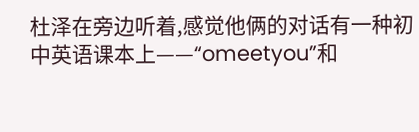杜泽在旁边听着,感觉他俩的对话有一种初中英语课本上——“omeetyou”和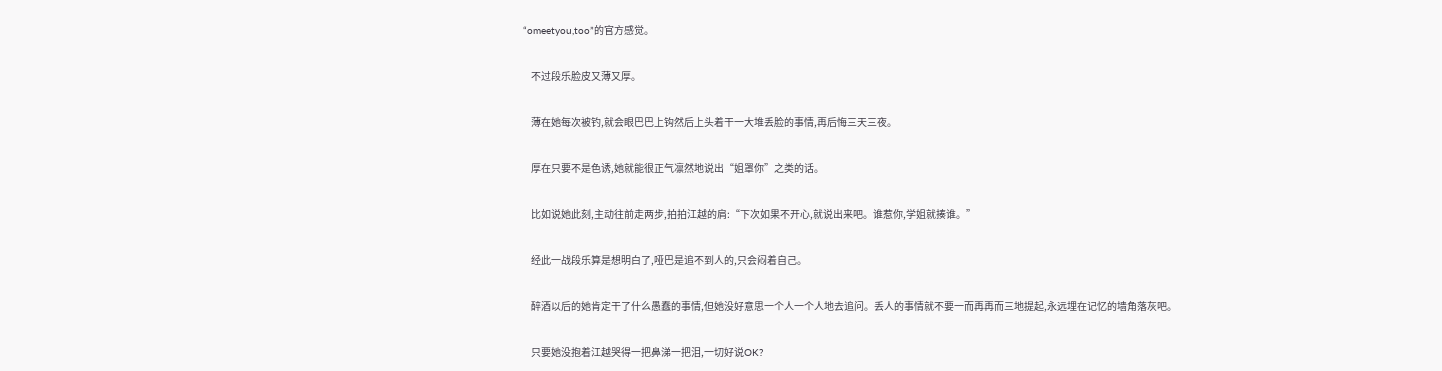“omeetyou,too”的官方感觉。

    不过段乐脸皮又薄又厚。

    薄在她每次被钓,就会眼巴巴上钩然后上头着干一大堆丢脸的事情,再后悔三天三夜。

    厚在只要不是色诱,她就能很正气凛然地说出“姐罩你”之类的话。

    比如说她此刻,主动往前走两步,拍拍江越的肩:“下次如果不开心,就说出来吧。谁惹你,学姐就揍谁。”

    经此一战段乐算是想明白了,哑巴是追不到人的,只会闷着自己。

    醉酒以后的她肯定干了什么愚蠢的事情,但她没好意思一个人一个人地去追问。丢人的事情就不要一而再再而三地提起,永远埋在记忆的墙角落灰吧。

    只要她没抱着江越哭得一把鼻涕一把泪,一切好说OK?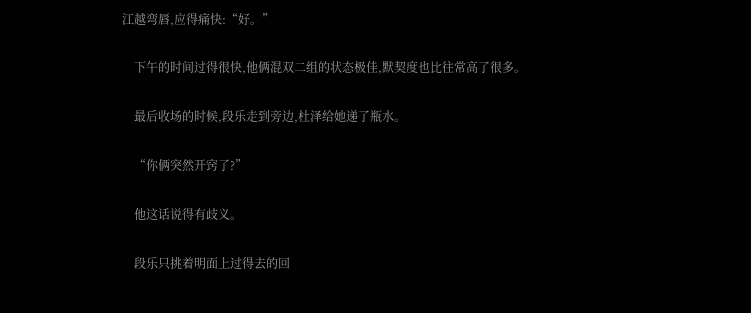江越弯唇,应得痛快:“好。”

    下午的时间过得很快,他俩混双二组的状态极佳,默契度也比往常高了很多。

    最后收场的时候,段乐走到旁边,杜泽给她递了瓶水。

    “你俩突然开窍了?”

    他这话说得有歧义。

    段乐只挑着明面上过得去的回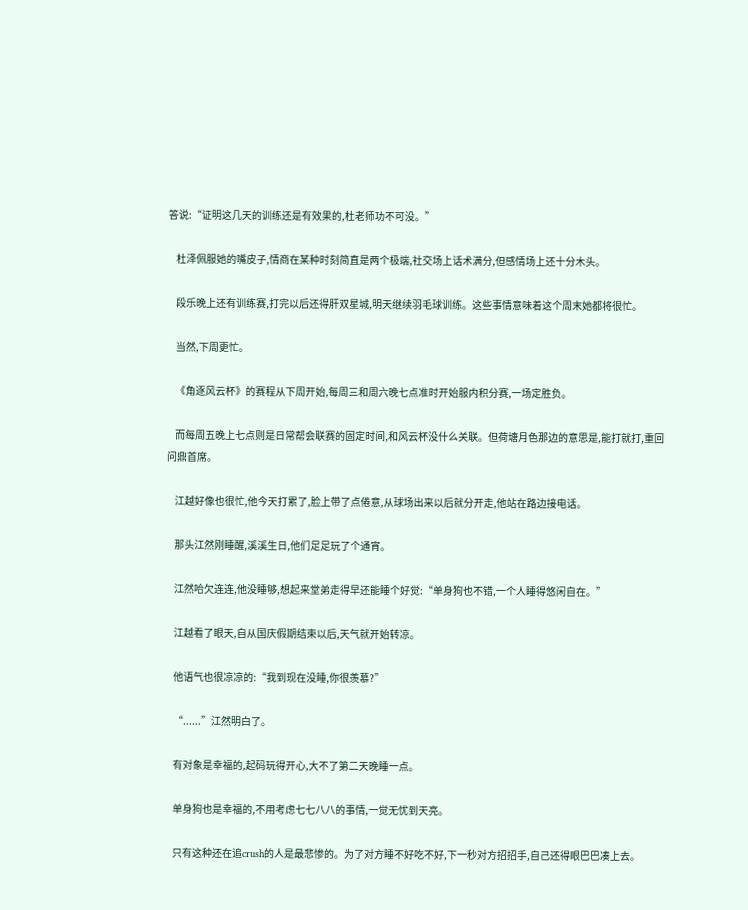答说:“证明这几天的训练还是有效果的,杜老师功不可没。”

    杜泽佩服她的嘴皮子,情商在某种时刻简直是两个极端,社交场上话术满分,但感情场上还十分木头。

    段乐晚上还有训练赛,打完以后还得肝双星城,明天继续羽毛球训练。这些事情意味着这个周末她都将很忙。

    当然,下周更忙。

    《角逐风云杯》的赛程从下周开始,每周三和周六晚七点准时开始服内积分赛,一场定胜负。

    而每周五晚上七点则是日常帮会联赛的固定时间,和风云杯没什么关联。但荷塘月色那边的意思是,能打就打,重回问鼎首席。

    江越好像也很忙,他今天打累了,脸上带了点倦意,从球场出来以后就分开走,他站在路边接电话。

    那头江然刚睡醒,溪溪生日,他们足足玩了个通宵。

    江然哈欠连连,他没睡够,想起来堂弟走得早还能睡个好觉:“单身狗也不错,一个人睡得悠闲自在。”

    江越看了眼天,自从国庆假期结束以后,天气就开始转凉。

    他语气也很凉凉的:“我到现在没睡,你很羡慕?”

    “......”江然明白了。

    有对象是幸福的,起码玩得开心,大不了第二天晚睡一点。

    单身狗也是幸福的,不用考虑七七八八的事情,一觉无忧到天亮。

    只有这种还在追crush的人是最悲惨的。为了对方睡不好吃不好,下一秒对方招招手,自己还得眼巴巴凑上去。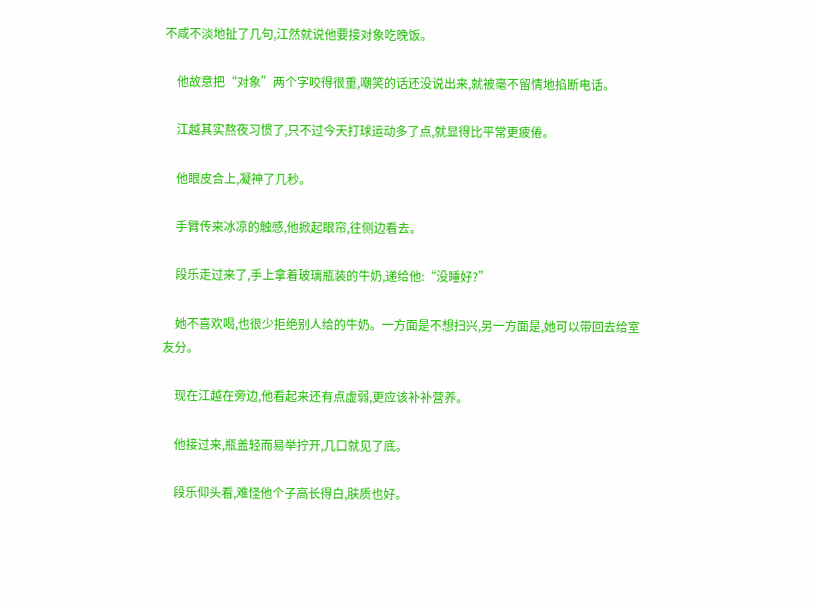不咸不淡地扯了几句,江然就说他要接对象吃晚饭。

    他故意把“对象”两个字咬得很重,嘲笑的话还没说出来,就被毫不留情地掐断电话。

    江越其实熬夜习惯了,只不过今天打球运动多了点,就显得比平常更疲倦。

    他眼皮合上,凝神了几秒。

    手臂传来冰凉的触感,他掀起眼帘,往侧边看去。

    段乐走过来了,手上拿着玻璃瓶装的牛奶,递给他:“没睡好?”

    她不喜欢喝,也很少拒绝别人给的牛奶。一方面是不想扫兴,另一方面是,她可以带回去给室友分。

    现在江越在旁边,他看起来还有点虚弱,更应该补补营养。

    他接过来,瓶盖轻而易举拧开,几口就见了底。

    段乐仰头看,难怪他个子高长得白,肤质也好。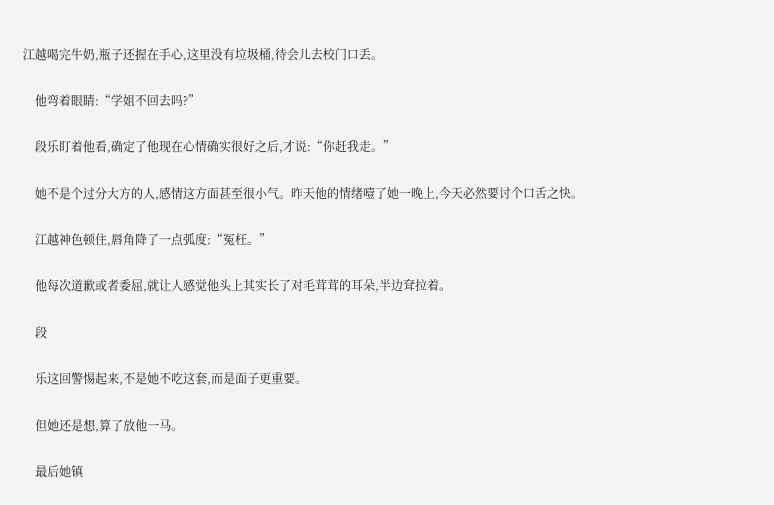江越喝完牛奶,瓶子还握在手心,这里没有垃圾桶,待会儿去校门口丢。

    他弯着眼睛:“学姐不回去吗?”

    段乐盯着他看,确定了他现在心情确实很好之后,才说:“你赶我走。”

    她不是个过分大方的人,感情这方面甚至很小气。昨天他的情绪噎了她一晚上,今天必然要讨个口舌之快。

    江越神色顿住,唇角降了一点弧度:“冤枉。”

    他每次道歉或者委屈,就让人感觉他头上其实长了对毛茸茸的耳朵,半边耷拉着。

    段

    乐这回警惕起来,不是她不吃这套,而是面子更重要。

    但她还是想,算了放他一马。

    最后她镇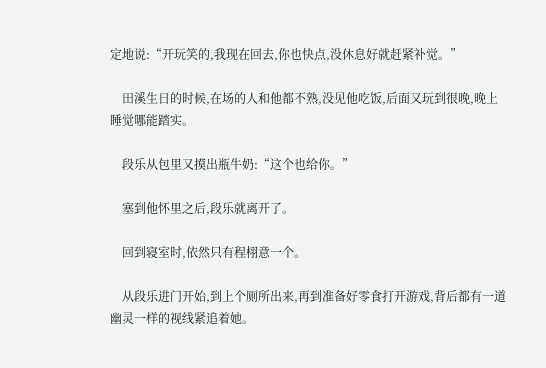定地说:“开玩笑的,我现在回去,你也快点,没休息好就赶紧补觉。”

    田溪生日的时候,在场的人和他都不熟,没见他吃饭,后面又玩到很晚,晚上睡觉哪能踏实。

    段乐从包里又摸出瓶牛奶:“这个也给你。”

    塞到他怀里之后,段乐就离开了。

    回到寝室时,依然只有程栩意一个。

    从段乐进门开始,到上个厕所出来,再到准备好零食打开游戏,背后都有一道幽灵一样的视线紧追着她。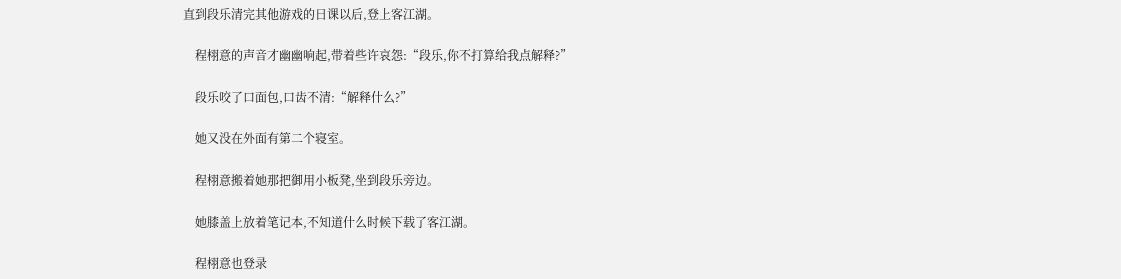直到段乐清完其他游戏的日课以后,登上客江湖。

    程栩意的声音才幽幽响起,带着些许哀怨:“段乐,你不打算给我点解释?”

    段乐咬了口面包,口齿不清:“解释什么?”

    她又没在外面有第二个寝室。

    程栩意搬着她那把御用小板凳,坐到段乐旁边。

    她膝盖上放着笔记本,不知道什么时候下载了客江湖。

    程栩意也登录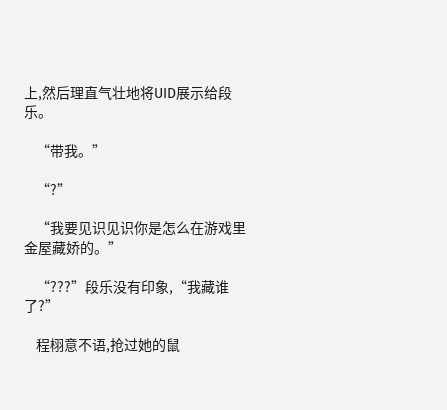上,然后理直气壮地将UID展示给段乐。

    “带我。”

    “?”

    “我要见识见识你是怎么在游戏里金屋藏娇的。”

    “???”段乐没有印象,“我藏谁了?”

    程栩意不语,抢过她的鼠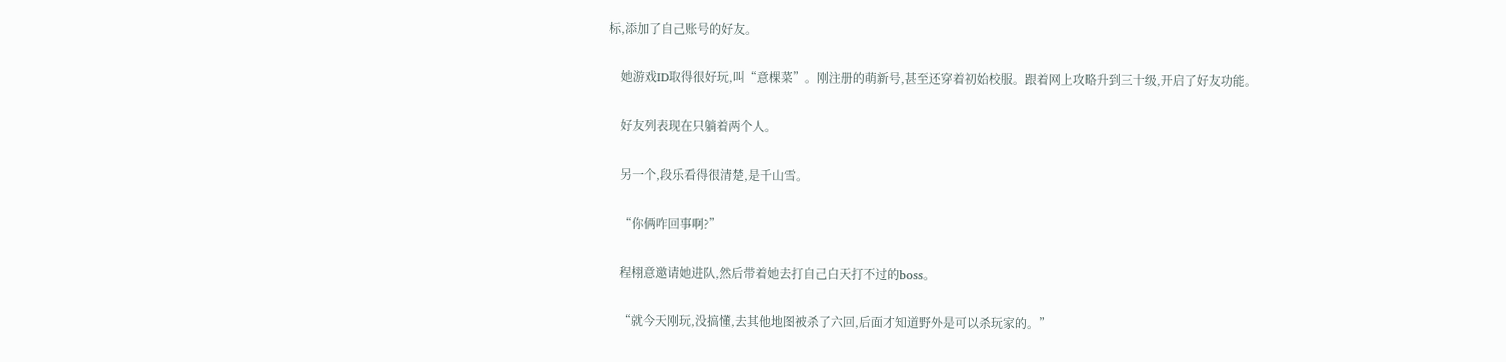标,添加了自己账号的好友。

    她游戏ID取得很好玩,叫“意棵菜”。刚注册的萌新号,甚至还穿着初始校服。跟着网上攻略升到三十级,开启了好友功能。

    好友列表现在只躺着两个人。

    另一个,段乐看得很清楚,是千山雪。

    “你俩咋回事啊?”

    程栩意邀请她进队,然后带着她去打自己白天打不过的boss。

    “就今天刚玩,没搞懂,去其他地图被杀了六回,后面才知道野外是可以杀玩家的。”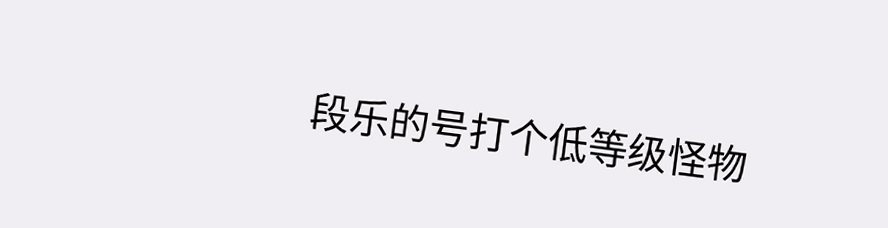段乐的号打个低等级怪物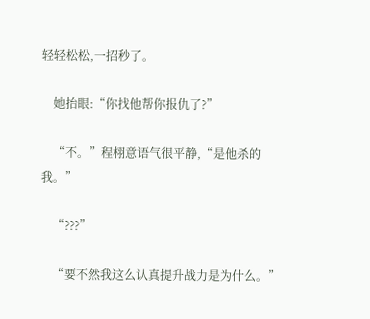轻轻松松,一招秒了。

    她抬眼:“你找他帮你报仇了?”

    “不。”程栩意语气很平静,“是他杀的我。”

    “???”

    “要不然我这么认真提升战力是为什么。”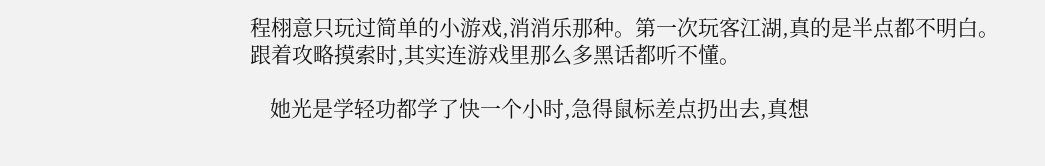程栩意只玩过简单的小游戏,消消乐那种。第一次玩客江湖,真的是半点都不明白。跟着攻略摸索时,其实连游戏里那么多黑话都听不懂。

    她光是学轻功都学了快一个小时,急得鼠标差点扔出去,真想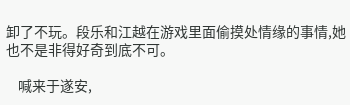卸了不玩。段乐和江越在游戏里面偷摸处情缘的事情,她也不是非得好奇到底不可。

    喊来于遂安,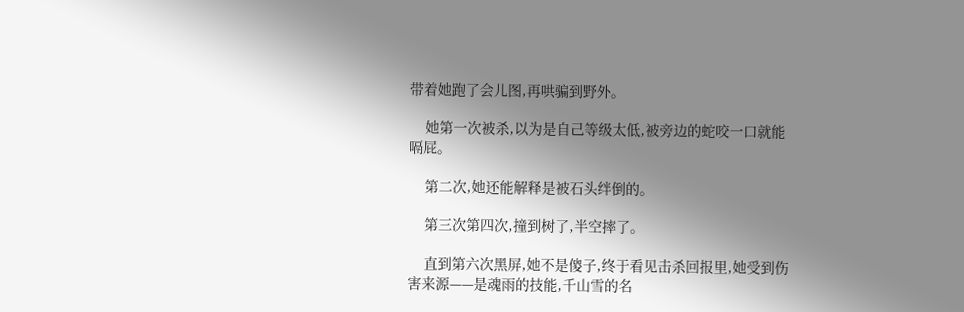带着她跑了会儿图,再哄骗到野外。

    她第一次被杀,以为是自己等级太低,被旁边的蛇咬一口就能嗝屁。

    第二次,她还能解释是被石头绊倒的。

    第三次第四次,撞到树了,半空摔了。

    直到第六次黑屏,她不是傻子,终于看见击杀回报里,她受到伤害来源——是魂雨的技能,千山雪的名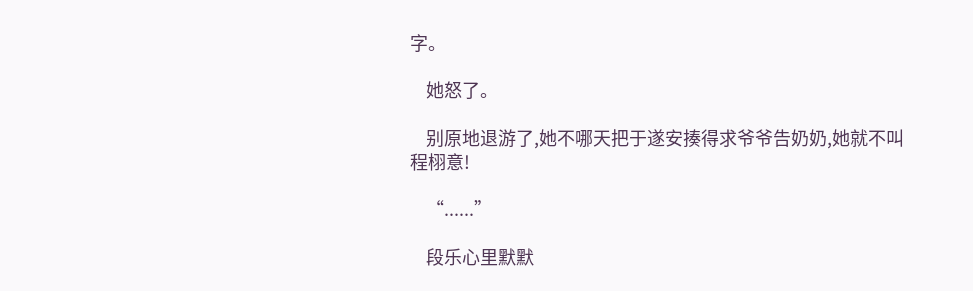字。

    她怒了。

    别原地退游了,她不哪天把于遂安揍得求爷爷告奶奶,她就不叫程栩意!

    “......”

    段乐心里默默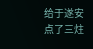给于遂安点了三炷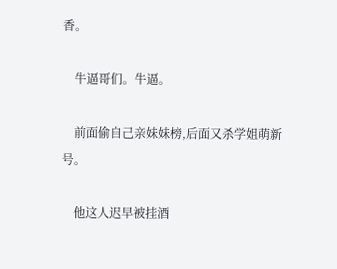香。

    牛逼哥们。牛逼。

    前面偷自己亲妹妹榜,后面又杀学姐萌新号。

    他这人迟早被挂酒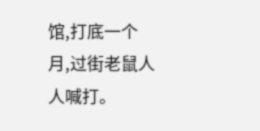馆,打底一个月,过街老鼠人人喊打。